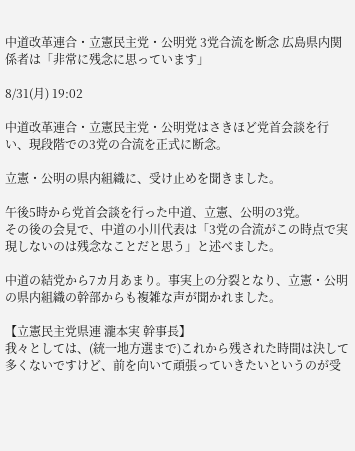中道改革連合・立憲民主党・公明党 3党合流を断念 広島県内関係者は「非常に残念に思っています」

8/31(月) 19:02

中道改革連合・立憲民主党・公明党はさきほど党首会談を行い、現段階での3党の合流を正式に断念。

立憲・公明の県内組織に、受け止めを聞きました。

午後5時から党首会談を行った中道、立憲、公明の3党。
その後の会見で、中道の小川代表は「3党の合流がこの時点で実現しないのは残念なことだと思う」と述べました。

中道の結党から7カ月あまり。事実上の分裂となり、立憲・公明の県内組織の幹部からも複雑な声が聞かれました。

【立憲民主党県連 瀧本実 幹事長】
我々としては、(統一地方選まで)これから残された時間は決して多くないですけど、前を向いて頑張っていきたいというのが受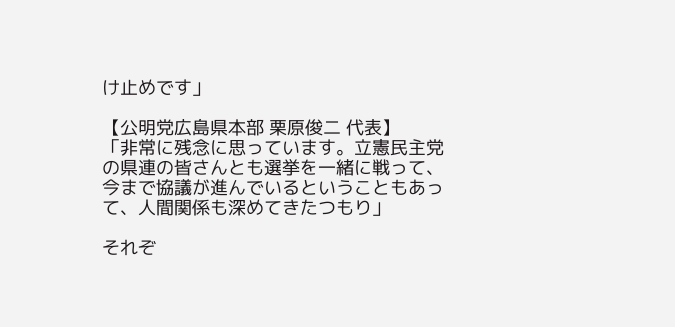け止めです」

【公明党広島県本部 栗原俊二 代表】
「非常に残念に思っています。立憲民主党の県連の皆さんとも選挙を一緒に戦って、今まで協議が進んでいるということもあって、人間関係も深めてきたつもり」

それぞ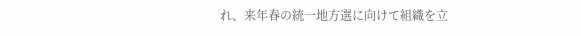れ、来年春の統一地方選に向けて組織を立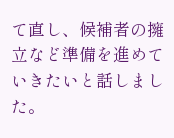て直し、候補者の擁立など準備を進めていきたいと話しました。